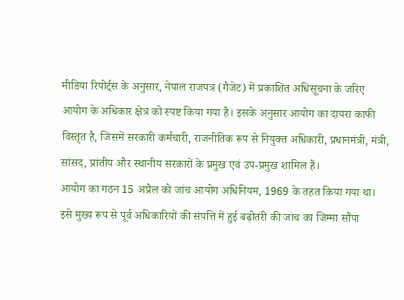मीडिया रिपोर्ट्स के अनुसार, नेपाल राजपत्र (गैजेट) में प्रकाशित अधिसूचना के जरिए आयोग के अधिकार क्षेत्र को स्पष्ट किया गया है। इसके अनुसार आयोग का दायरा काफी विस्तृत है, जिसमें सरकारी कर्मचारी, राजनीतिक रूप से नियुक्त अधिकारी, प्रधानमंत्री, मंत्री, सांसद, प्रांतीय और स्थानीय सरकारों के प्रमुख एवं उप-प्रमुख शामिल हैं।
आयोग का गठन 15 अप्रैल को जांच आयोग अधिनियम, 1969 के तहत किया गया था। इसे मुख्य रूप से पूर्व अधिकारियों की संपत्ति में हुई बढ़ोतरी की जांच का जिम्मा सौंपा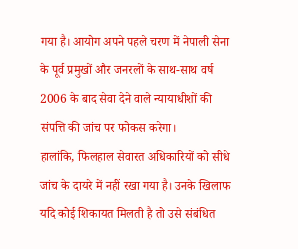गया है। आयोग अपने पहले चरण में नेपाली सेना के पूर्व प्रमुखों और जनरलों के साथ-साथ वर्ष 2006 के बाद सेवा देने वाले न्यायाधीशों की संपत्ति की जांच पर फोकस करेगा।
हालांकि, फिलहाल सेवारत अधिकारियों को सीधे जांच के दायरे में नहीं रखा गया है। उनके खिलाफ यदि कोई शिकायत मिलती है तो उसे संबंधित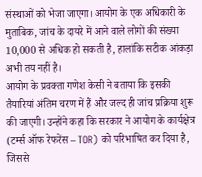संस्थाओं को भेजा जाएगा। आयोग के एक अधिकारी के मुताबिक, जांच के दायरे में आने वाले लोगों की संख्या 10,000 से अधिक हो सकती है, हालांकि सटीक आंकड़ा अभी तय नहीं है।
आयोग के प्रवक्ता गणेश केसी ने बताया कि इसकी तैयारियां अंतिम चरण में हैं और जल्द ही जांच प्रक्रिया शुरू की जाएगी। उन्होंने कहा कि सरकार ने आयोग के कार्यक्षेत्र (टर्म्स ऑफ रेफरेंस – TOR) को परिभाषित कर दिया है, जिससे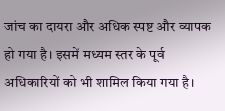जांच का दायरा और अधिक स्पष्ट और व्यापक हो गया है। इसमें मध्यम स्तर के पूर्व अधिकारियों को भी शामिल किया गया है।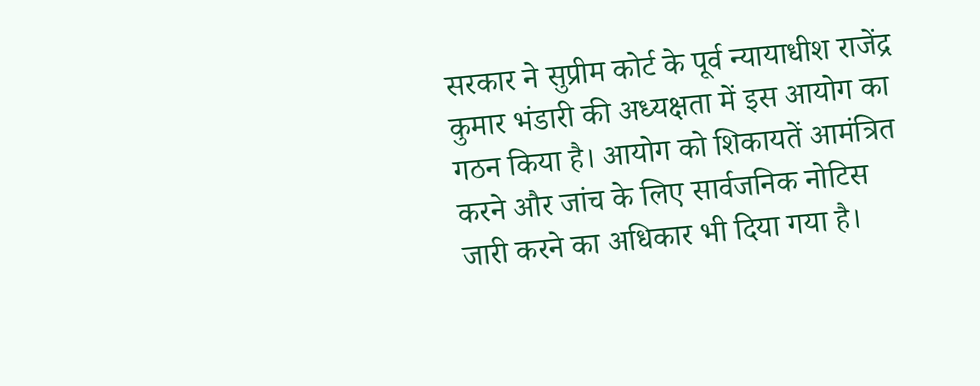सरकार ने सुप्रीम कोर्ट के पूर्व न्यायाधीश राजेंद्र कुमार भंडारी की अध्यक्षता में इस आयोग का गठन किया है। आयोग को शिकायतें आमंत्रित करने और जांच के लिए सार्वजनिक नोटिस जारी करने का अधिकार भी दिया गया है।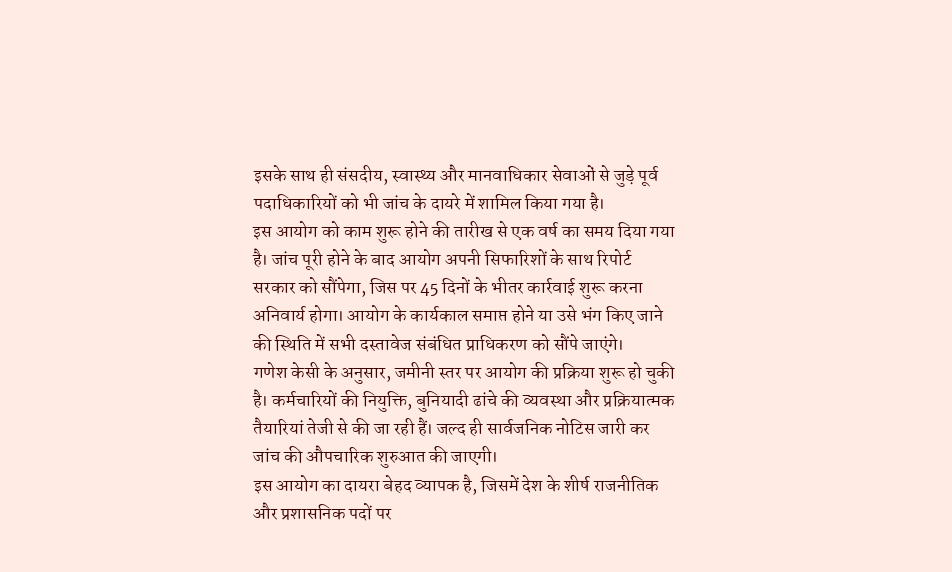इसके साथ ही संसदीय, स्वास्थ्य और मानवाधिकार सेवाओं से जुड़े पूर्व पदाधिकारियों को भी जांच के दायरे में शामिल किया गया है।
इस आयोग को काम शुरू होने की तारीख से एक वर्ष का समय दिया गया है। जांच पूरी होने के बाद आयोग अपनी सिफारिशों के साथ रिपोर्ट सरकार को सौंपेगा, जिस पर 45 दिनों के भीतर कार्रवाई शुरू करना अनिवार्य होगा। आयोग के कार्यकाल समाप्त होने या उसे भंग किए जाने की स्थिति में सभी दस्तावेज संबंधित प्राधिकरण को सौंपे जाएंगे।
गणेश केसी के अनुसार, जमीनी स्तर पर आयोग की प्रक्रिया शुरू हो चुकी है। कर्मचारियों की नियुक्ति, बुनियादी ढांचे की व्यवस्था और प्रक्रियात्मक तैयारियां तेजी से की जा रही हैं। जल्द ही सार्वजनिक नोटिस जारी कर जांच की औपचारिक शुरुआत की जाएगी।
इस आयोग का दायरा बेहद व्यापक है, जिसमें देश के शीर्ष राजनीतिक और प्रशासनिक पदों पर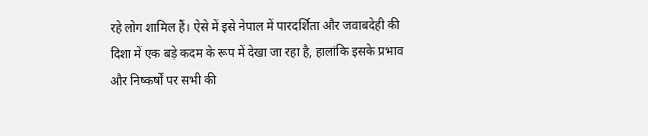रहे लोग शामिल हैं। ऐसे में इसे नेपाल में पारदर्शिता और जवाबदेही की दिशा में एक बड़े कदम के रूप में देखा जा रहा है, हालांकि इसके प्रभाव और निष्कर्षों पर सभी की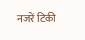नजरें टिकी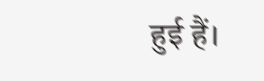हुई हैं।